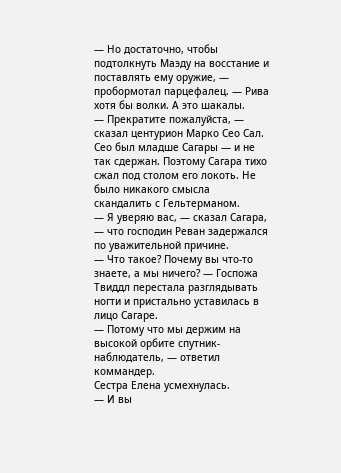— Но достаточно, чтобы подтолкнуть Маэду на восстание и поставлять ему оружие, — пробормотал парцефалец. — Рива хотя бы волки. А это шакалы.
— Прекратите пожалуйста, — сказал центурион Марко Сео Сал.
Сео был младше Сагары — и не так сдержан. Поэтому Сагара тихо сжал под столом его локоть. Не было никакого смысла скандалить с Гельтерманом.
— Я уверяю вас, — сказал Сагара, — что господин Реван задержался по уважительной причине.
— Что такое? Почему вы что-то знаете, а мы ничего? — Госпожа Твиддл перестала разглядывать ногти и пристально уставилась в лицо Сагаре.
— Потому что мы держим на высокой орбите спутник-наблюдатель, — ответил коммандер.
Сестра Елена усмехнулась.
— И вы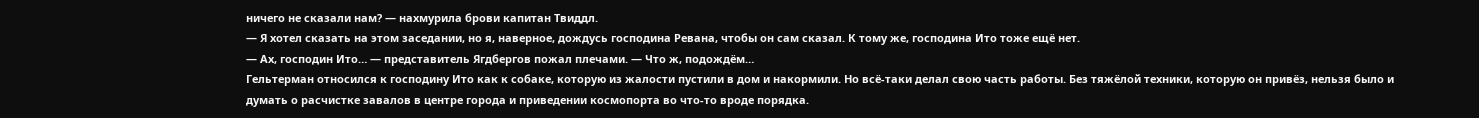ничего не сказали нам? — нахмурила брови капитан Твиддл.
— Я хотел сказать на этом заседании, но я, наверное, дождусь господина Ревана, чтобы он сам сказал. К тому же, господина Ито тоже ещё нет.
— Ах, господин Ито… — представитель Ягдбергов пожал плечами. — Что ж, подождём…
Гельтерман относился к господину Ито как к собаке, которую из жалости пустили в дом и накормили. Но всё-таки делал свою часть работы. Без тяжёлой техники, которую он привёз, нельзя было и думать о расчистке завалов в центре города и приведении космопорта во что-то вроде порядка.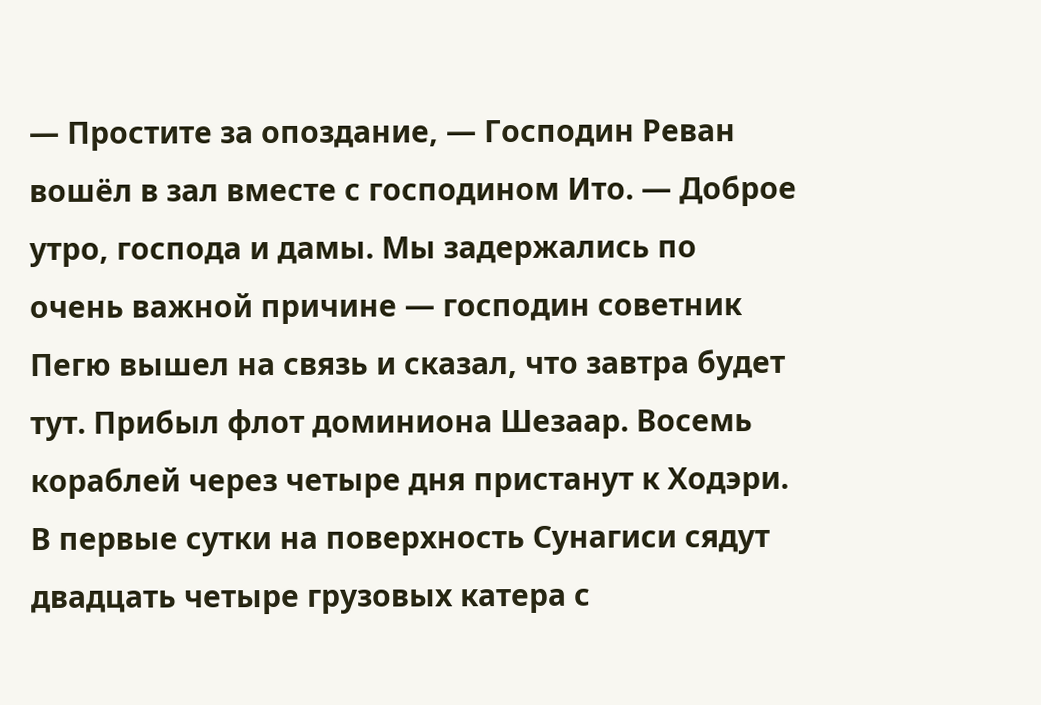— Простите за опоздание, — Господин Реван вошёл в зал вместе с господином Ито. — Доброе утро, господа и дамы. Мы задержались по очень важной причине — господин советник Пегю вышел на связь и сказал, что завтра будет тут. Прибыл флот доминиона Шезаар. Восемь кораблей через четыре дня пристанут к Ходэри. В первые сутки на поверхность Сунагиси сядут двадцать четыре грузовых катера с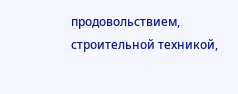продовольствием, строительной техникой,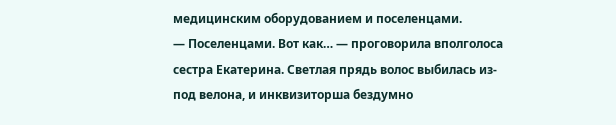медицинским оборудованием и поселенцами.
— Поселенцами. Вот как… — проговорила вполголоса сестра Екатерина. Светлая прядь волос выбилась из-под велона, и инквизиторша бездумно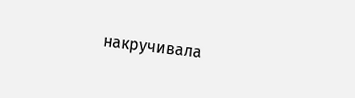накручивала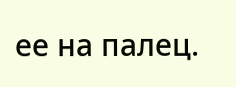ее на палец.